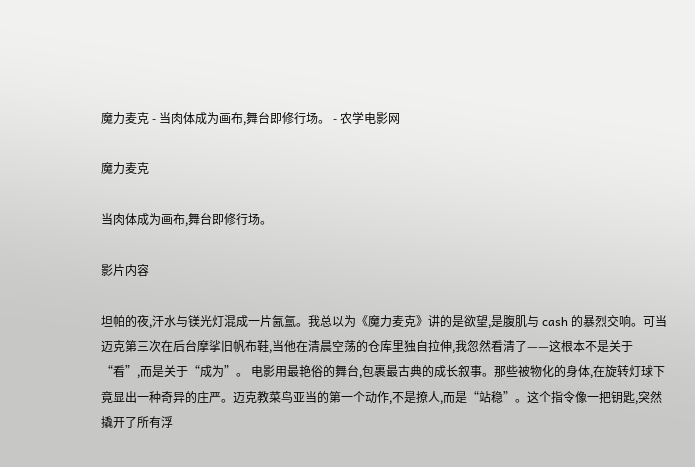魔力麦克 - 当肉体成为画布,舞台即修行场。 - 农学电影网

魔力麦克

当肉体成为画布,舞台即修行场。

影片内容

坦帕的夜,汗水与镁光灯混成一片氤氲。我总以为《魔力麦克》讲的是欲望,是腹肌与 cash 的暴烈交响。可当迈克第三次在后台摩挲旧帆布鞋,当他在清晨空荡的仓库里独自拉伸,我忽然看清了——这根本不是关于“看”,而是关于“成为”。 电影用最艳俗的舞台,包裹最古典的成长叙事。那些被物化的身体,在旋转灯球下竟显出一种奇异的庄严。迈克教菜鸟亚当的第一个动作,不是撩人,而是“站稳”。这个指令像一把钥匙,突然撬开了所有浮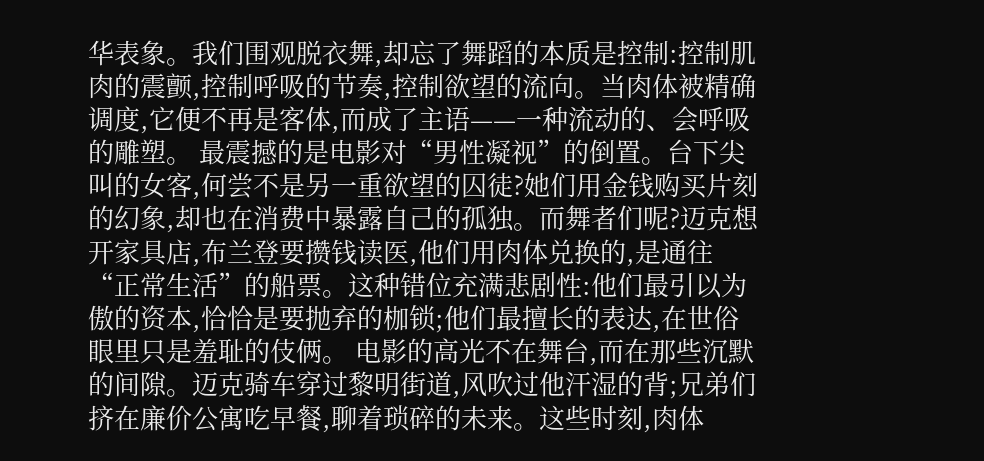华表象。我们围观脱衣舞,却忘了舞蹈的本质是控制:控制肌肉的震颤,控制呼吸的节奏,控制欲望的流向。当肉体被精确调度,它便不再是客体,而成了主语——一种流动的、会呼吸的雕塑。 最震撼的是电影对“男性凝视”的倒置。台下尖叫的女客,何尝不是另一重欲望的囚徒?她们用金钱购买片刻的幻象,却也在消费中暴露自己的孤独。而舞者们呢?迈克想开家具店,布兰登要攒钱读医,他们用肉体兑换的,是通往“正常生活”的船票。这种错位充满悲剧性:他们最引以为傲的资本,恰恰是要抛弃的枷锁;他们最擅长的表达,在世俗眼里只是羞耻的伎俩。 电影的高光不在舞台,而在那些沉默的间隙。迈克骑车穿过黎明街道,风吹过他汗湿的背;兄弟们挤在廉价公寓吃早餐,聊着琐碎的未来。这些时刻,肉体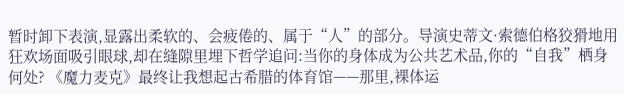暂时卸下表演,显露出柔软的、会疲倦的、属于“人”的部分。导演史蒂文·索德伯格狡猾地用狂欢场面吸引眼球,却在缝隙里埋下哲学追问:当你的身体成为公共艺术品,你的“自我”栖身何处? 《魔力麦克》最终让我想起古希腊的体育馆——那里,裸体运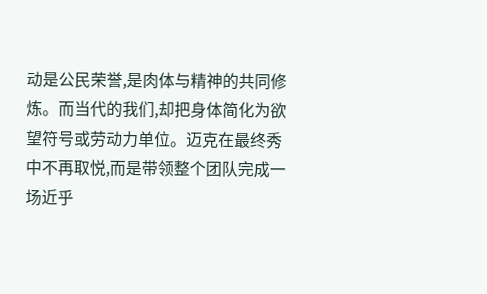动是公民荣誉,是肉体与精神的共同修炼。而当代的我们,却把身体简化为欲望符号或劳动力单位。迈克在最终秀中不再取悦,而是带领整个团队完成一场近乎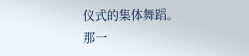仪式的集体舞蹈。那一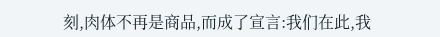刻,肉体不再是商品,而成了宣言:我们在此,我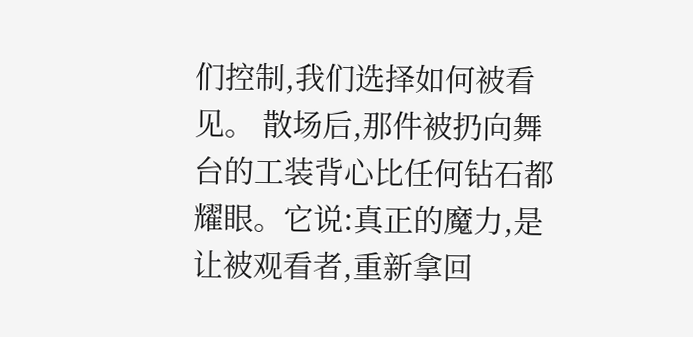们控制,我们选择如何被看见。 散场后,那件被扔向舞台的工装背心比任何钻石都耀眼。它说:真正的魔力,是让被观看者,重新拿回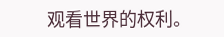观看世界的权利。